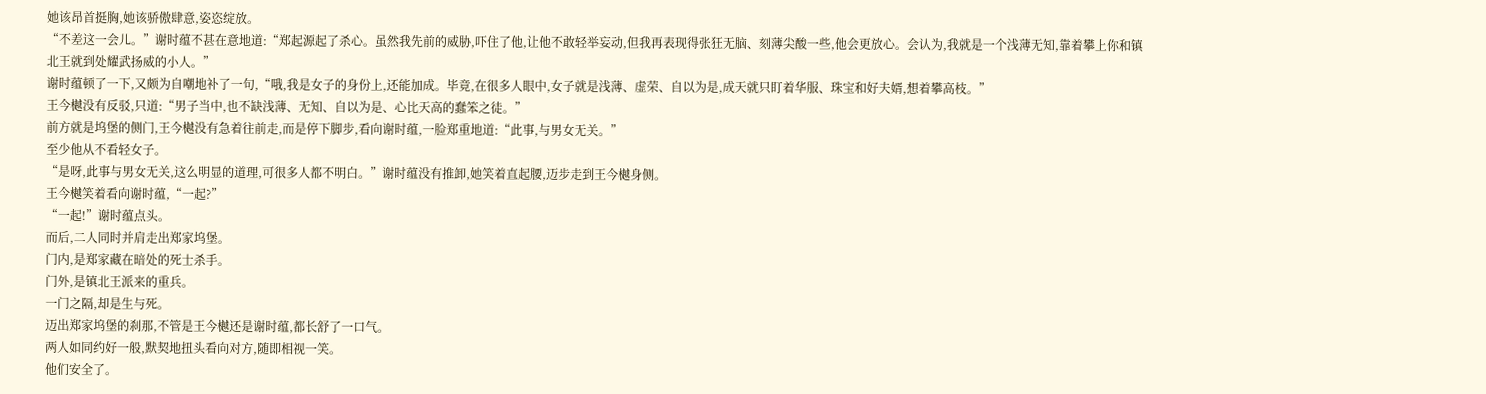她该昂首挺胸,她该骄傲肆意,姿恣绽放。
“不差这一会儿。”谢时蕴不甚在意地道:“郑起源起了杀心。虽然我先前的威胁,吓住了他,让他不敢轻举妄动,但我再表现得张狂无脑、刻薄尖酸一些,他会更放心。会认为,我就是一个浅薄无知,靠着攀上你和镇北王就到处耀武扬威的小人。”
谢时蕴顿了一下,又颇为自嘲地补了一句,“哦,我是女子的身份上,还能加成。毕竟,在很多人眼中,女子就是浅薄、虚荣、自以为是,成天就只盯着华服、珠宝和好夫婿,想着攀高枝。”
王今樾没有反驳,只道:“男子当中,也不缺浅薄、无知、自以为是、心比天高的蠢笨之徒。”
前方就是坞堡的侧门,王今樾没有急着往前走,而是停下脚步,看向谢时蕴,一脸郑重地道:“此事,与男女无关。”
至少他从不看轻女子。
“是呀,此事与男女无关,这么明显的道理,可很多人都不明白。”谢时蕴没有推卸,她笑着直起腰,迈步走到王今樾身侧。
王今樾笑着看向谢时蕴,“一起?”
“一起!”谢时蕴点头。
而后,二人同时并肩走出郑家坞堡。
门内,是郑家藏在暗处的死士杀手。
门外,是镇北王派来的重兵。
一门之隔,却是生与死。
迈出郑家坞堡的刹那,不管是王今樾还是谢时蕴,都长舒了一口气。
两人如同约好一般,默契地扭头看向对方,随即相视一笑。
他们安全了。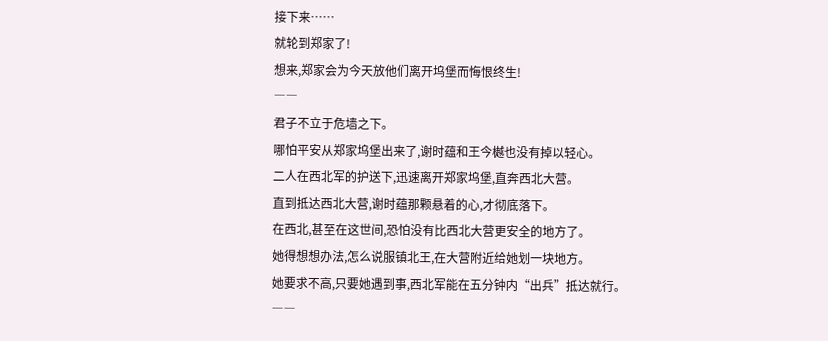接下来……
就轮到郑家了!
想来,郑家会为今天放他们离开坞堡而悔恨终生!
――
君子不立于危墙之下。
哪怕平安从郑家坞堡出来了,谢时蕴和王今樾也没有掉以轻心。
二人在西北军的护送下,迅速离开郑家坞堡,直奔西北大营。
直到抵达西北大营,谢时蕴那颗悬着的心,才彻底落下。
在西北,甚至在这世间,恐怕没有比西北大营更安全的地方了。
她得想想办法,怎么说服镇北王,在大营附近给她划一块地方。
她要求不高,只要她遇到事,西北军能在五分钟内“出兵”抵达就行。
――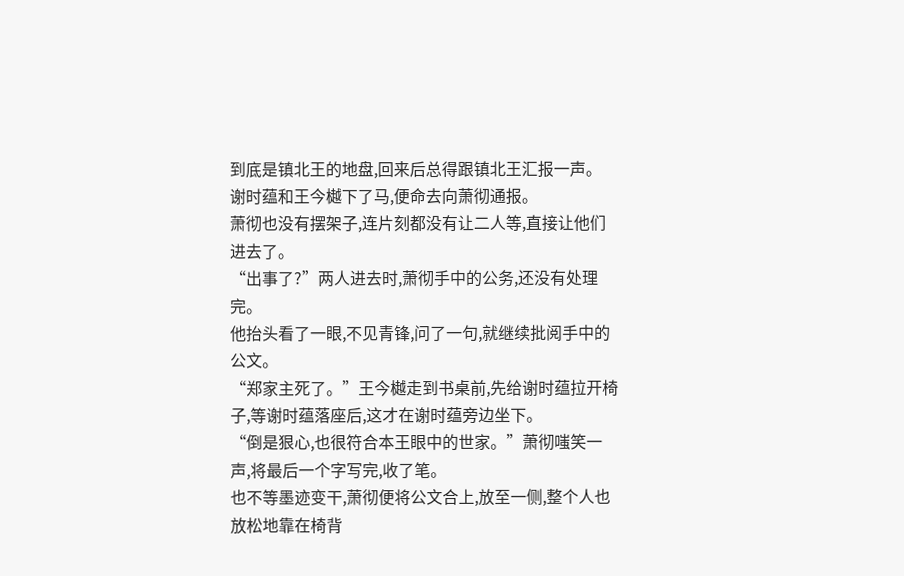到底是镇北王的地盘,回来后总得跟镇北王汇报一声。
谢时蕴和王今樾下了马,便命去向萧彻通报。
萧彻也没有摆架子,连片刻都没有让二人等,直接让他们进去了。
“出事了?”两人进去时,萧彻手中的公务,还没有处理完。
他抬头看了一眼,不见青锋,问了一句,就继续批阅手中的公文。
“郑家主死了。”王今樾走到书桌前,先给谢时蕴拉开椅子,等谢时蕴落座后,这才在谢时蕴旁边坐下。
“倒是狠心,也很符合本王眼中的世家。”萧彻嗤笑一声,将最后一个字写完,收了笔。
也不等墨迹变干,萧彻便将公文合上,放至一侧,整个人也放松地靠在椅背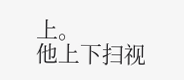上。
他上下扫视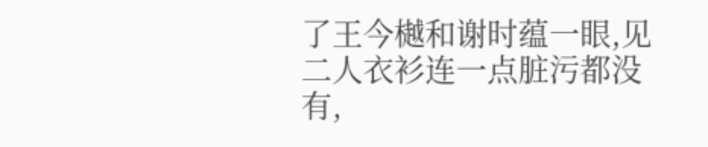了王今樾和谢时蕴一眼,见二人衣衫连一点脏污都没有,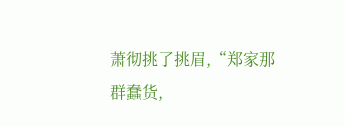萧彻挑了挑眉,“郑家那群蠢货,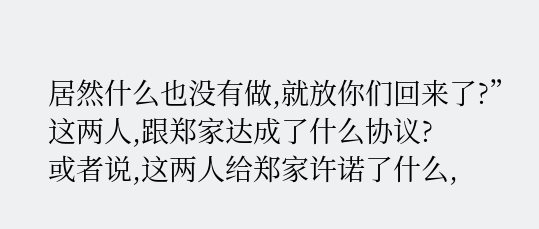居然什么也没有做,就放你们回来了?”
这两人,跟郑家达成了什么协议?
或者说,这两人给郑家许诺了什么,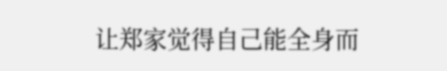让郑家觉得自己能全身而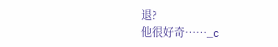退?
他很好奇……_c